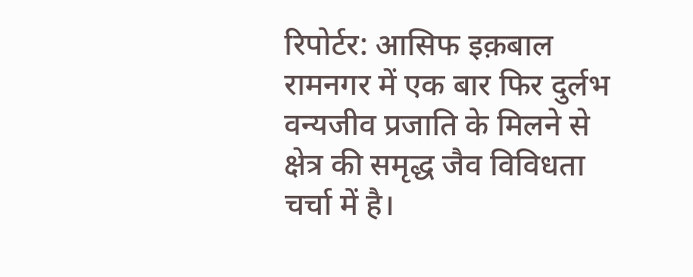रिपोर्टर: आसिफ इक़बाल
रामनगर में एक बार फिर दुर्लभ वन्यजीव प्रजाति के मिलने से क्षेत्र की समृद्ध जैव विविधता चर्चा में है।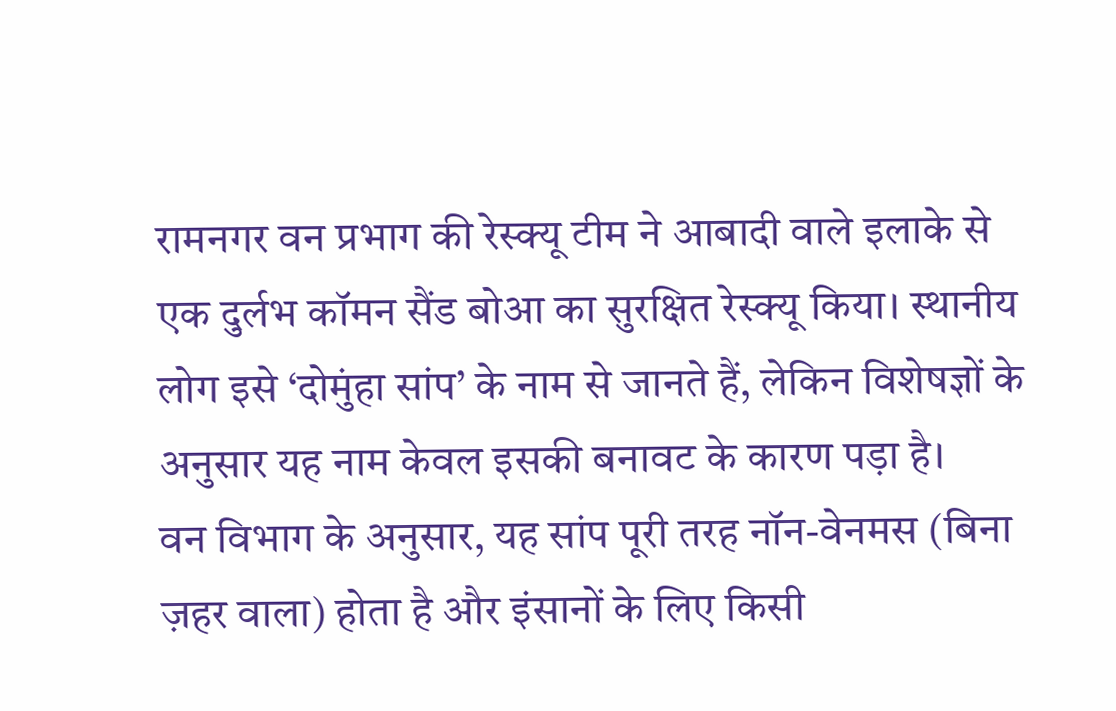रामनगर वन प्रभाग की रेस्क्यू टीम ने आबादी वाले इलाके से एक दुर्लभ कॉमन सैंड बोआ का सुरक्षित रेस्क्यू किया। स्थानीय लोग इसे ‘दोमुंहा सांप’ के नाम से जानते हैं, लेकिन विशेषज्ञों के अनुसार यह नाम केवल इसकी बनावट के कारण पड़ा है।
वन विभाग के अनुसार, यह सांप पूरी तरह नॉन-वेनमस (बिना ज़हर वाला) होता है और इंसानों के लिए किसी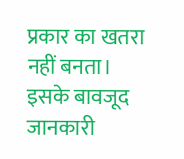प्रकार का खतरा नहीं बनता। इसके बावजूद जानकारी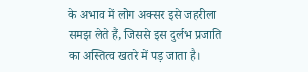के अभाव में लोग अक्सर इसे जहरीला समझ लेते हैं, जिससे इस दुर्लभ प्रजाति का अस्तित्व खतरे में पड़ जाता है।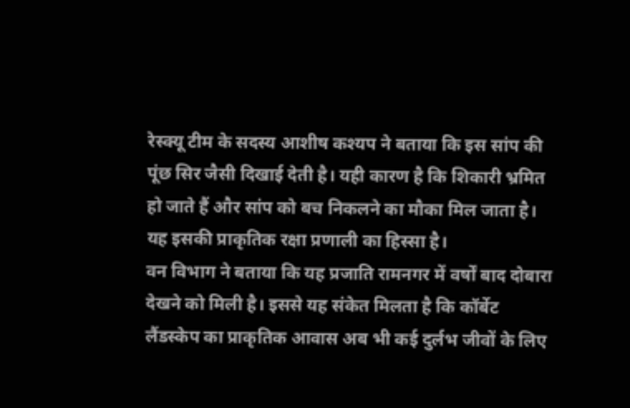रेस्क्यू टीम के सदस्य आशीष कश्यप ने बताया कि इस सांप की पूंछ सिर जैसी दिखाई देती है। यही कारण है कि शिकारी भ्रमित हो जाते हैं और सांप को बच निकलने का मौका मिल जाता है। यह इसकी प्राकृतिक रक्षा प्रणाली का हिस्सा है।
वन विभाग ने बताया कि यह प्रजाति रामनगर में वर्षों बाद दोबारा देखने को मिली है। इससे यह संकेत मिलता है कि कॉर्बेट लैंडस्केप का प्राकृतिक आवास अब भी कई दुर्लभ जीवों के लिए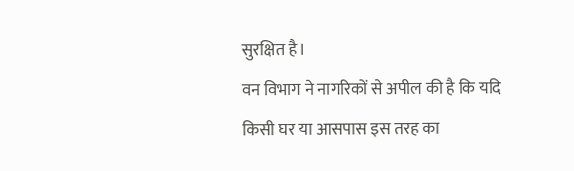सुरक्षित है।
वन विभाग ने नागरिकों से अपील की है कि यदि किसी घर या आसपास इस तरह का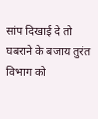सांप दिखाई दे तो घबराने के बजाय तुरंत विभाग को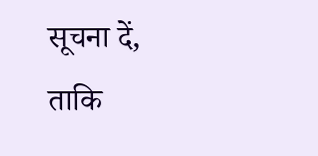सूचना दें, ताकि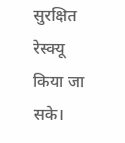सुरक्षित रेस्क्यू किया जा सके।